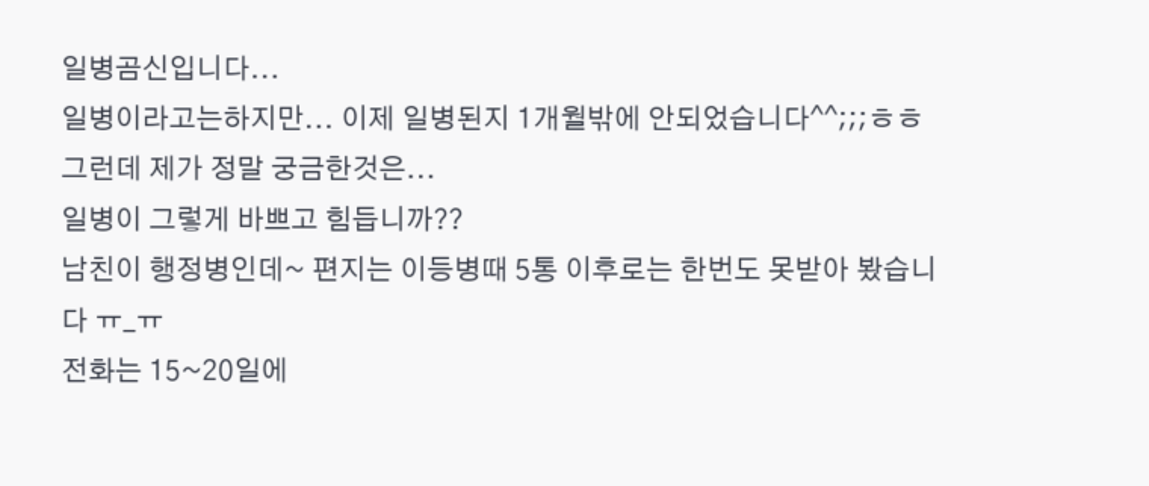일병곰신입니다...
일병이라고는하지만... 이제 일병된지 1개월밖에 안되었습니다^^;;;ㅎㅎ
그런데 제가 정말 궁금한것은...
일병이 그렇게 바쁘고 힘듭니까??
남친이 행정병인데~ 편지는 이등병때 5통 이후로는 한번도 못받아 봤습니다 ㅠ_ㅠ
전화는 15~20일에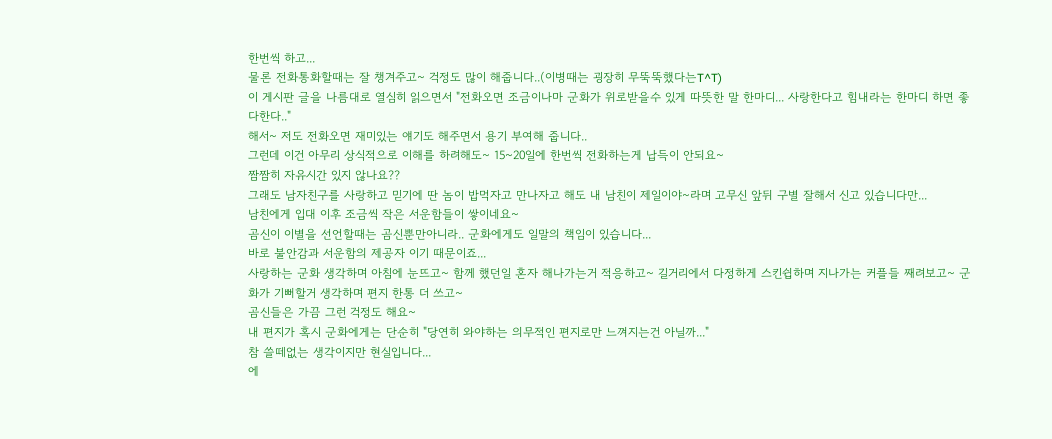한번씩 하고...
물론 전화통화할때는 잘 챙겨주고~ 걱정도 많이 해줍니다..(이병때는 굉장히 무뚝뚝했다는T^T)
이 게시판 글을 나름대로 열심히 읽으면서 "전화오면 조금이나마 군화가 위로받을수 있게 따뜻한 말 한마디... 사랑한다고 힘내라는 한마디 하면 좋다한다.."
해서~ 저도 전화오면 재미있는 얘기도 해주면서 용기 부여해 줍니다..
그런데 이건 아무리 상식적으로 이해를 하려해도~ 15~20일에 한번씩 전화하는게 납득이 안되요~
짬짬히 자유시간 있지 않나요??
그래도 남자친구를 사랑하고 믿기에 딴 놈이 밥먹자고 만나자고 해도 내 남친이 제일이야~라며 고무신 앞뒤 구별 잘해서 신고 있습니다만...
남친에게 입대 이후 조금씩 작은 서운함들이 쌓이네요~
곰신이 이별을 선언할때는 곰신뿐만아니라.. 군화에게도 일말의 책임이 있습니다...
바로 불안감과 서운함의 제공자 이기 때문이죠...
사랑하는 군화 생각하며 아침에 눈뜨고~ 함께 했던일 혼자 해나가는거 적응하고~ 길거리에서 다정하게 스킨쉽하며 지나가는 커플들 째려보고~ 군화가 기뻐할거 생각하며 편지 한통 더 쓰고~
곰신들은 가끔 그런 걱정도 해요~
내 편지가 혹시 군화에게는 단순히 "당연히 와야하는 의무적인 편지로만 느껴지는건 아닐까..."
참 쓸떼없는 생각이지만 현실입니다...
에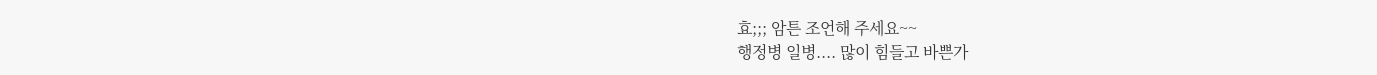효;;; 암튼 조언해 주세요~~
행정병 일병.... 많이 힘들고 바쁜가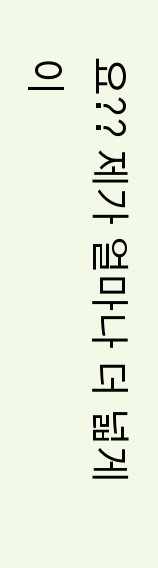요?? 제가 얼마나 더 넓게 이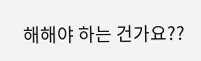해해야 하는 건가요??